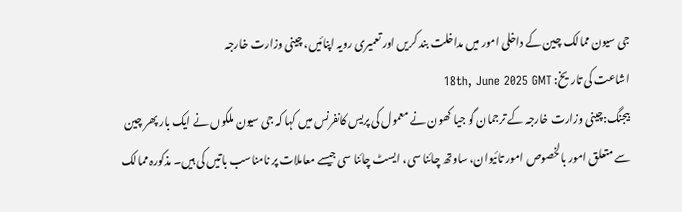جی سیون ممالک چین کے داخلی امور میں مداخلت بند کریں اور تعمیری رویہ اپنائیں، چینی وزارت خارجہ
اشاعت کی تاریخ: 18th, June 2025 GMT
بیجنگ:چینی وزارت خارجہ کے ترجمان گو جیا کھون نے معمول کی پریس کانفرنس میں کہا کہ جی سیون ملکوں نے ایک بار پھر چین سے متعلق امور بالخصوص امور تائیوان، ساوتھ چائنا سی، ایسٹ چائنا سی جیسے معاملات پر نامناسب باتیں کی ہیں۔ مذکورہ ممالک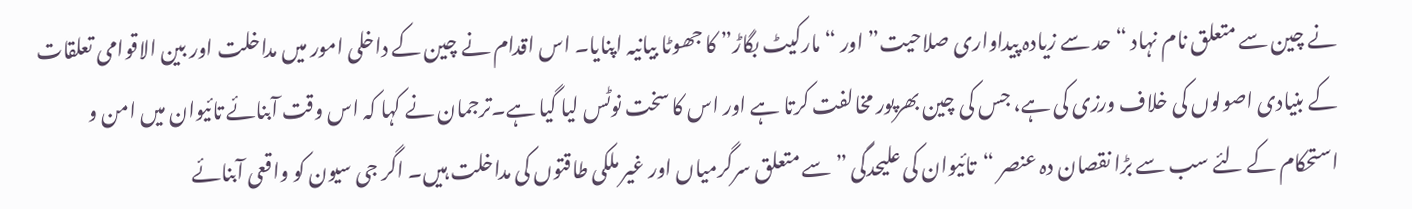نے چین سے متعلق نام نہاد “حد سے زیادہ پیداواری صلاحیت” اور “مارکیٹ بگاڑ” کا جھوٹا بیانیہ اپنایا۔ اس اقدام نے چین کے داخلی امور میں مداخلت اور بین الاقوامی تعلقات کے بنیادی اصولوں کی خلاف ورزی کی ہے، جس کی چین بھرپور مخالفت کرتا ہے اور اس کا سخت نوٹس لیا گیا ہے۔ترجمان نے کہا کہ اس وقت آبنائے تائیوان میں امن و استحکام کے لئے سب سے بڑا نقصان دہ عنصر “تائیوان کی علیحدگی ” سے متعلق سرگرمیاں اور غیر ملکی طاقتوں کی مداخلت ہیں۔ اگر جی سیون کو واقعی آبنائے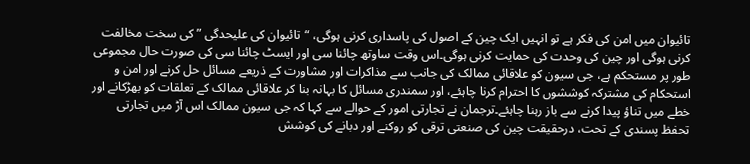تائیوان میں امن کی فکر ہے تو انہیں ایک چین کے اصول کی پاسداری کرنی ہوگی، “تائیوان کی علیحدگی ” کی سخت مخالفت کرنی ہوگی اور چین کی وحدت کی حمایت کرنی ہوگی۔اس وقت ساوتھ چائنا سی اور ایسٹ چائنا سی کی صورت حال مجموعی طور پر مستحکم ہے، جی سیون کو علاقائی ممالک کی جانب سے مذاکرات اور مشاورت کے ذریعے مسائل حل کرنے اور امن و استحکام کی مشترکہ کوششوں کا احترام کرنا چاہئے، اور سمندری مسائل کا بہانہ بنا کر علاقائی ممالک کے تعلقات کو بھڑکانے اور خطے میں تناؤ پیدا کرنے سے باز رہنا چاہئے۔ترجمان نے تجارتی امور کے حوالے سے کہا کہ جی سیون ممالک اس آڑ میں تجارتی تحفظ پسندی کے تحت، درحقیقت چین کی صنعتی ترقی کو روکنے اور دبانے کی کوشش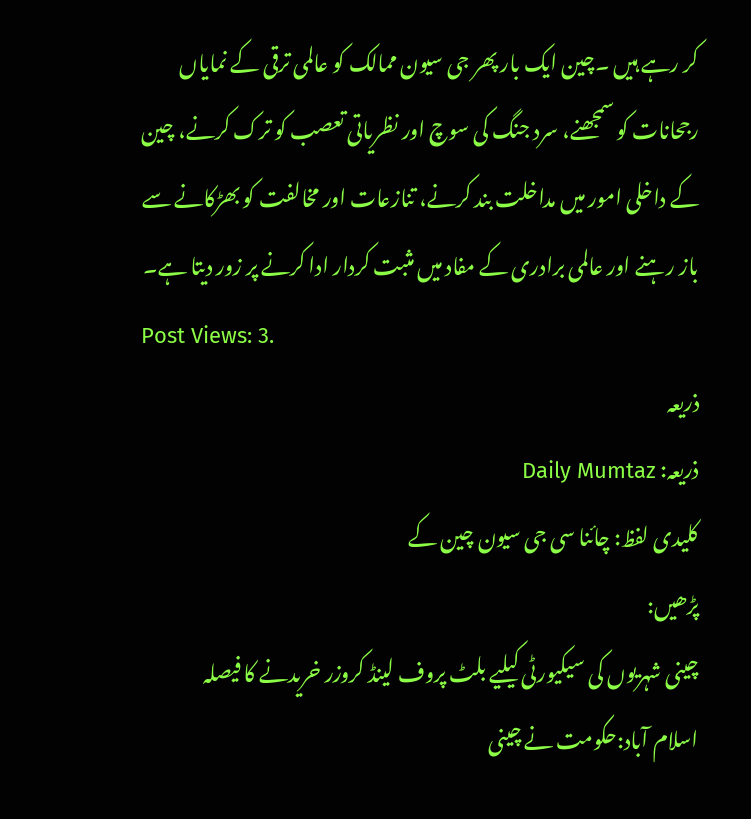کر رہے ہیں ۔چین ایک بار پھر جی سیون ممالک کو عالمی ترقی کے نمایاں رجحانات کو سمجھنے، سرد جنگ کی سوچ اور نظریاتی تعصب کو ترک کرنے، چین کے داخلی امور میں مداخلت بند کرنے، تنازعات اور مخالفت کو بھڑکانے سے باز رہنے اور عالمی برادری کے مفاد میں مثبت کردار ادا کرنے پر زور دیتا ہے۔
Post Views: 3.
ذریعہ
ذریعہ: Daily Mumtaz
کلیدی لفظ: چائنا سی جی سیون چین کے
پڑھیں:
چینی شہریوں کی سیکیورٹی کیلیے بلٹ پروف لینڈ کروزر خریدنے کا فیصلہ
اسلام آباد:حکومت نے چینی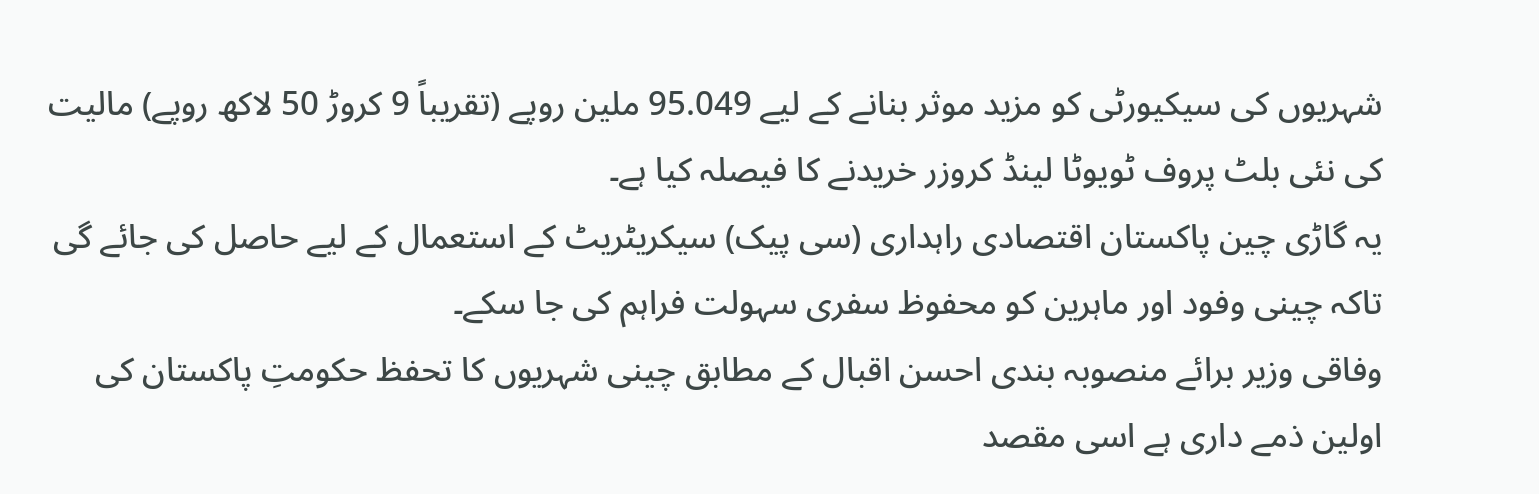شہریوں کی سیکیورٹی کو مزید موثر بنانے کے لیے 95.049 ملین روپے (تقریباً 9 کروڑ 50 لاکھ روپے) مالیت کی نئی بلٹ پروف ٹویوٹا لینڈ کروزر خریدنے کا فیصلہ کیا ہے۔
یہ گاڑی چین پاکستان اقتصادی راہداری (سی پیک) سیکریٹریٹ کے استعمال کے لیے حاصل کی جائے گی تاکہ چینی وفود اور ماہرین کو محفوظ سفری سہولت فراہم کی جا سکے۔
وفاقی وزیر برائے منصوبہ بندی احسن اقبال کے مطابق چینی شہریوں کا تحفظ حکومتِ پاکستان کی اولین ذمے داری ہے اسی مقصد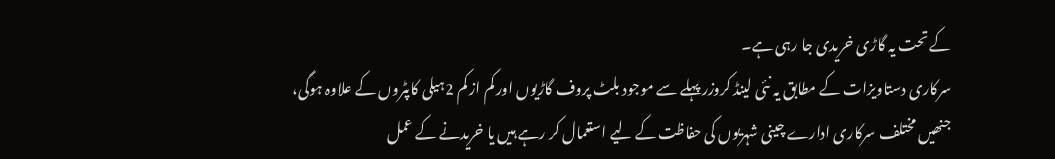کے تحت یہ گاڑی خریدی جا رہی ہے۔
سرکاری دستاویزات کے مطابق یہ نئی لینڈ کروزر پہلے سے موجود بلٹ پروف گاڑیوں اور کم از کم 2ہیلی کاپٹروں کے علاوہ ہوگی، جنھیں مختلف سرکاری ادارے چینی شہریوں کی حفاظت کے لیے استعمال کر رہے ہیں یا خریدنے کے عمل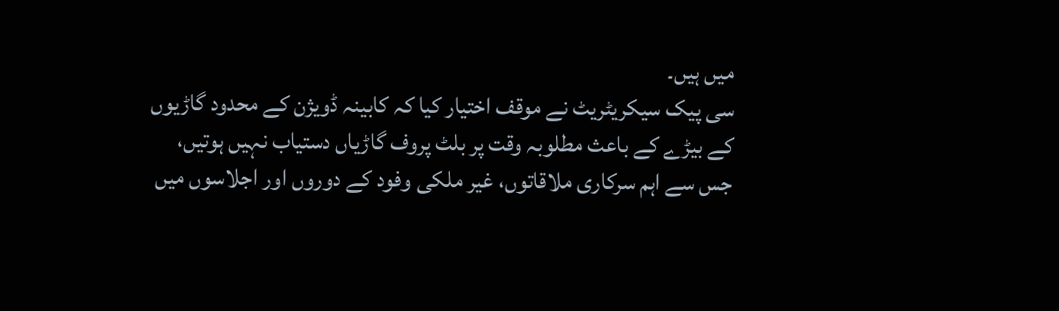میں ہیں۔
سی پیک سیکریٹریٹ نے موقف اختیار کیا کہ کابینہ ڈویژن کے محدود گاڑیوں کے بیڑے کے باعث مطلوبہ وقت پر بلٹ پروف گاڑیاں دستیاب نہیں ہوتیں، جس سے اہم سرکاری ملاقاتوں، غیر ملکی وفود کے دوروں اور اجلاسوں میں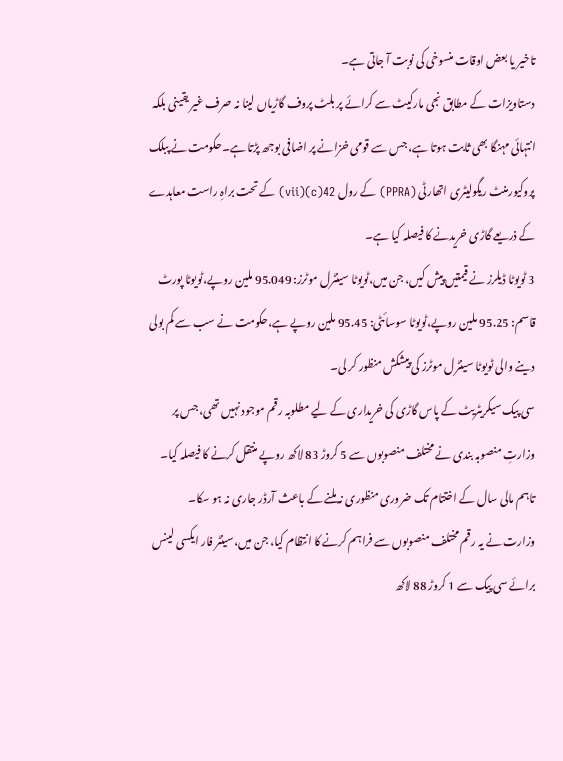تاخیر یا بعض اوقات منسوخی کی نوبت آ جاتی ہے۔
دستاویزات کے مطابق نجی مارکیٹ سے کرائے پر بلٹ پروف گاڑیاں لینا نہ صرف غیر یقینی بلکہ انتہائی مہنگا بھی ثابت ہوتا ہے، جس سے قومی خزانے پر اضافی بوجھ پڑتا ہے۔حکومت نے پبلک پروکیورمنٹ ریگولیٹری اتھارٹی (PPRA) کے رول 42(c)(vii) کے تحت براہِ راست معاہدے کے ذریعے گاڑی خریدنے کا فیصلہ کیا ہے۔
3 ٹویوٹا ڈیلرز نے قیمتیں پیش کیں، جن میں،ٹویوٹا سینٹرل موٹرز: 95.049 ملین روپے،ٹویوٹا پورٹ قاسم: 95.25 ملین روپے،ٹویوٹا سوسائٹی: 95.45 ملین روپے ہے،حکومت نے سب سے کم بولی دینے والی ٹویوٹا سینٹرل موٹرز کی پیشکش منظور کر لی۔
سی پیک سیکریٹریٹ کے پاس گاڑی کی خریداری کے لیے مطلوبہ رقم موجود نہیں تھی، جس پر وزارتِ منصوبہ بندی نے مختلف منصوبوں سے 5 کروڑ 83 لاکھ روپے منتقل کرنے کا فیصلہ کیا۔
تاہم مالی سال کے اختتام تک ضروری منظوری نہ ملنے کے باعث آرڈر جاری نہ ہو سکا۔
وزارت نے یہ رقم مختلف منصوبوں سے فراہم کرنے کا انتظام کیا، جن میں،سینٹر فار ایکسی لینس برائے سی پیک سے 1 کروڑ 88 لاکھ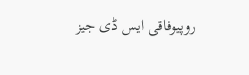روپیوفاقی ایس ڈی جیز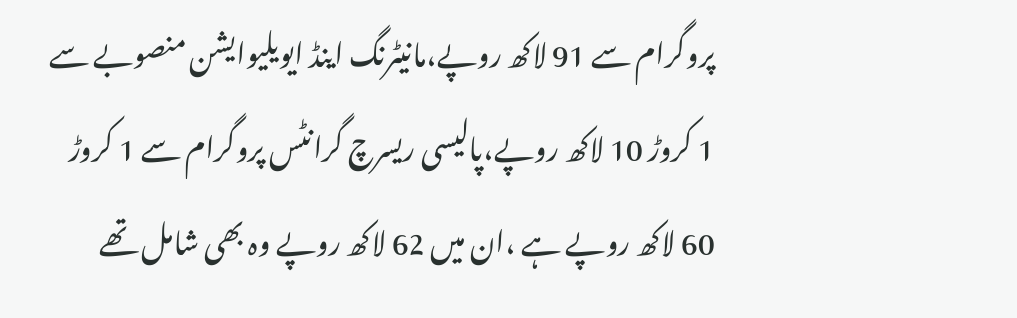پروگرام سے 91 لاکھ روپے،مانیٹرنگ اینڈ ایویلیوایشن منصوبے سے 1 کروڑ 10 لاکھ روپے،پالیسی ریسرچ گرانٹس پروگرام سے 1 کروڑ 60 لاکھ روپے ہے ،ان میں 62 لاکھ روپے وہ بھی شامل تھے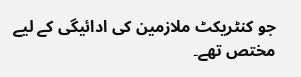جو کنٹریکٹ ملازمین کی ادائیگی کے لیے مختص تھے۔